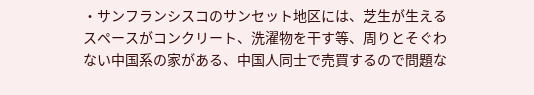・サンフランシスコのサンセット地区には、芝生が生えるスペースがコンクリート、洗濯物を干す等、周りとそぐわない中国系の家がある、中国人同士で売買するので問題な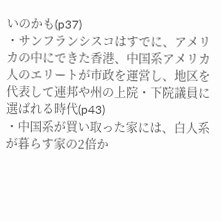いのかも(p37)
・サンフランシスコはすでに、アメリカの中にできた香港、中国系アメリカ人のエリートが市政を運営し、地区を代表して連邦や州の上院・下院議員に選ばれる時代(p43)
・中国系が買い取った家には、白人系が暮らす家の2倍か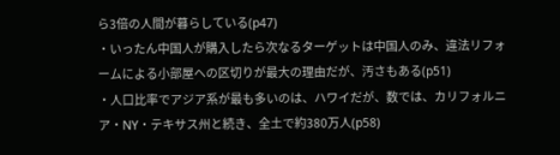ら3倍の人間が暮らしている(p47)
・いったん中国人が購入したら次なるターゲットは中国人のみ、違法リフォームによる小部屋への区切りが最大の理由だが、汚さもある(p51)
・人口比率でアジア系が最も多いのは、ハワイだが、数では、カリフォルニア・NY・テキサス州と続き、全土で約380万人(p58)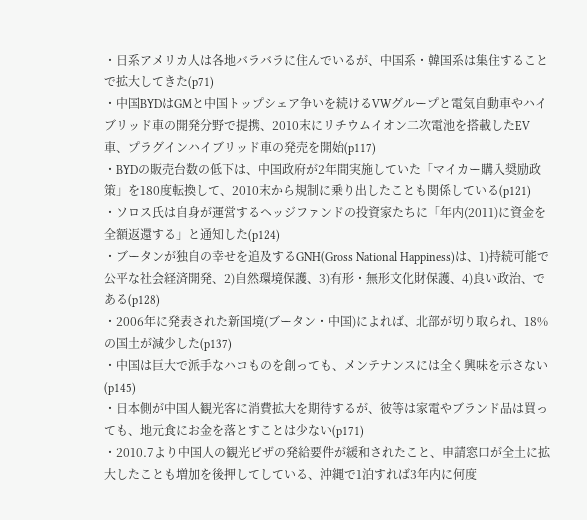・日系アメリカ人は各地バラバラに住んでいるが、中国系・韓国系は集住することで拡大してきた(p71)
・中国BYDはGMと中国トップシェア争いを続けるVWグループと電気自動車やハイブリッド車の開発分野で提携、2010末にリチウムイオン二次電池を搭載したEV車、プラグインハイブリッド車の発売を開始(p117)
・BYDの販売台数の低下は、中国政府が2年間実施していた「マイカー購入奨励政策」を180度転換して、2010末から規制に乗り出したことも関係している(p121)
・ソロス氏は自身が運営するヘッジファンドの投資家たちに「年内(2011)に資金を全額返還する」と通知した(p124)
・ブータンが独自の幸せを追及するGNH(Gross National Happiness)は、1)持続可能で公平な社会経済開発、2)自然環境保護、3)有形・無形文化財保護、4)良い政治、である(p128)
・2006年に発表された新国境(ブータン・中国)によれば、北部が切り取られ、18%の国土が減少した(p137)
・中国は巨大で派手なハコものを創っても、メンテナンスには全く興味を示さない(p145)
・日本側が中国人観光客に消費拡大を期待するが、彼等は家電やブランド品は買っても、地元食にお金を落とすことは少ない(p171)
・2010.7より中国人の観光ビザの発給要件が緩和されたこと、申請窓口が全土に拡大したことも増加を後押してしている、沖縄で1泊すれば3年内に何度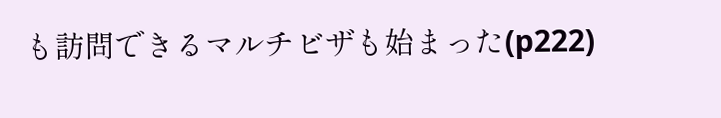も訪問できるマルチビザも始まった(p222)